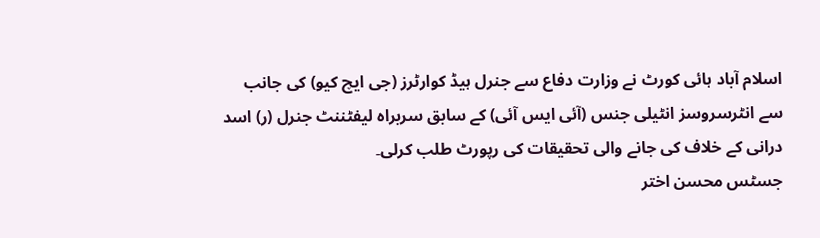اسلام آباد ہائی کورٹ نے وزارت دفاع سے جنرل ہیڈ کوارٹرز (جی ایچ کیو) کی جانب سے انٹرسروسز انٹیلی جنس (آئی ایس آئی) کے سابق سربراہ لیفٹننٹ جنرل (ر) اسد درانی کے خلاف کی جانے والی تحقیقات کی رپورٹ طلب کرلی۔
جسٹس محسن اختر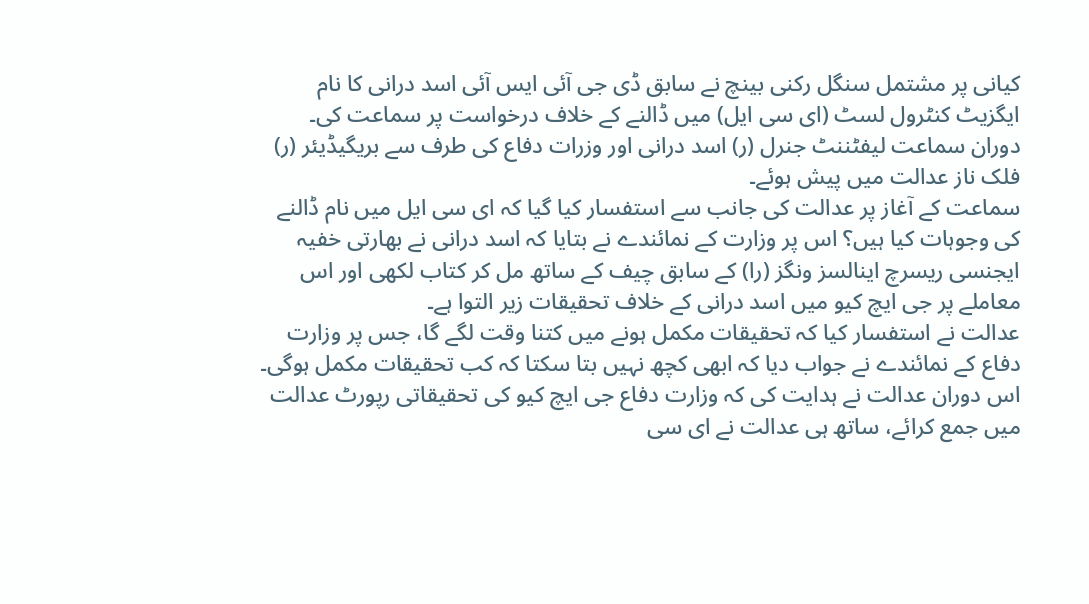کیانی پر مشتمل سنگل رکنی بینچ نے سابق ڈی جی آئی ایس آئی اسد درانی کا نام ایگزیٹ کنٹرول لسٹ (ای سی ایل) میں ڈالنے کے خلاف درخواست پر سماعت کی۔
دوران سماعت لیفٹننٹ جنرل (ر) اسد درانی اور وزرات دفاع کی طرف سے بریگیڈیئر (ر) فلک ناز عدالت میں پیش ہوئے۔
سماعت کے آغاز پر عدالت کی جانب سے استفسار کیا گیا کہ ای سی ایل میں نام ڈالنے کی وجوہات کیا ہیں؟ اس پر وزارت کے نمائندے نے بتایا کہ اسد درانی نے بھارتی خفیہ ایجنسی ریسرچ اینالسز ونگز (را) کے سابق چیف کے ساتھ مل کر کتاب لکھی اور اس معاملے پر جی ایچ کیو میں اسد درانی کے خلاف تحقیقات زیر التوا ہے۔
عدالت نے استفسار کیا کہ تحقیقات مکمل ہونے میں کتنا وقت لگے گا، جس پر وزارت دفاع کے نمائندے نے جواب دیا کہ ابھی کچھ نہیں بتا سکتا کہ کب تحقیقات مکمل ہوگی۔
اس دوران عدالت نے ہدایت کی کہ وزارت دفاع جی ایچ کیو کی تحقیقاتی رپورٹ عدالت میں جمع کرائے، ساتھ ہی عدالت نے ای سی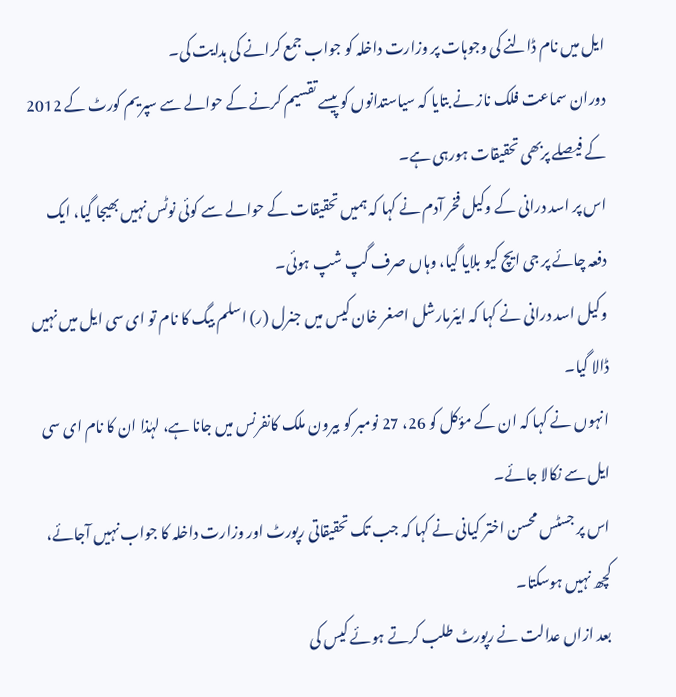ایل میں نام ڈالنے کی وجوہات پر وزارت داخلہ کو جواب جمع کرانے کی ہدایت کی۔
دوران سماعت فلک ناز نے بتایا کہ سیاستدانوں کو پیسے تقسیم کرنے کے حوالے سے سپریم کورٹ کے 2012 کے فیصلے پربھی تحقیقات ہورہی ہے۔
اس پر اسد درانی کے وکیل فخر آدم نے کہا کہ ہمیں تحقیقات کے حوالے سے کوئی نوٹس نہیں بھیجا گیا، ایک دفعہ چائے پر جی ایچ کیو بلایا گیا، وہاں صرف گپ شپ ہوئی۔
وکیل اسد درانی نے کہا کہ ایئرمارشل اصغر خان کیس میں جنرل (ر) اسلم بیگ کا نام تو ای سی ایل میں نہیں ڈالا گیا۔
انہوں نے کہا کہ ان کے مؤکل کو 26، 27 نومبر کو بیرون ملک کانفرنس میں جانا ہے، لہٰذا ان کا نام ای سی ایل سے نکالا جائے۔
اس پر جسٹس محسن اختر کیانی نے کہا کہ جب تک تحقیقاتی رپورٹ اور وزارت داخلہ کا جواب نہیں آجائے، کچھ نہیں ہوسکتا۔
بعد ازاں عدالت نے رپورٹ طلب کرتے ہوئے کیس کی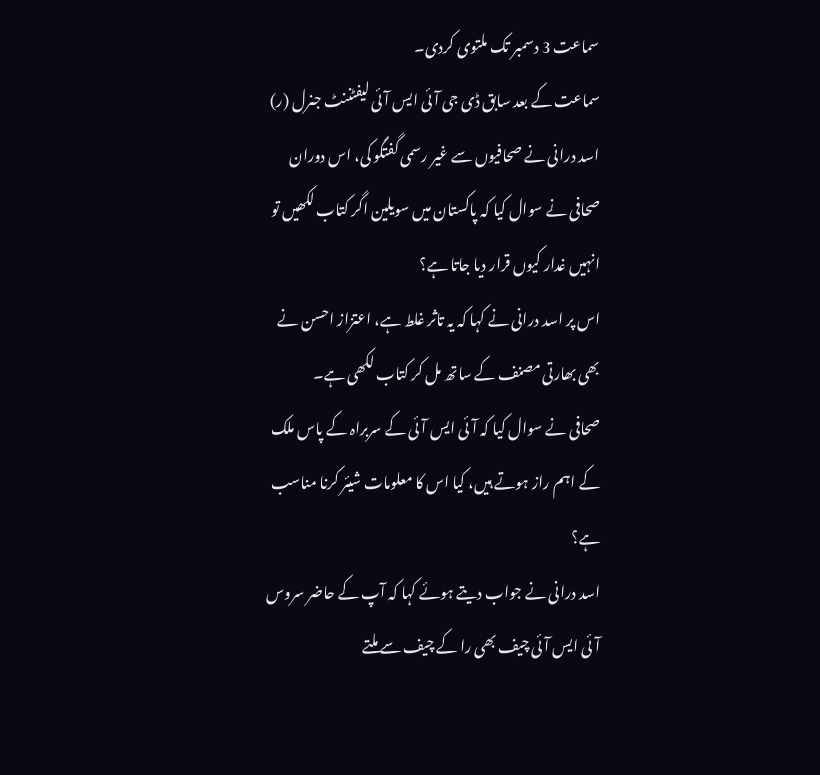سماعت 3 دسمبر تک ملتوی کردی۔
سماعت کے بعد سابق ڈی جی آئی ایس آئی لیفٹننٹ جنرل (ر) اسد درانی نے صحافیوں سے غیر رسمی گفتگو کی، اس دوران صحافی نے سوال کیا کہ پاکستان میں سویلین اگر کتاب لکھیں تو انہیں غدار کیوں قرار دیا جاتا ہے؟
اس پر اسد درانی نے کہا کہ یہ تاثر غلط ہے، اعتزاز احسن نے بھی بھارتی مصنف کے ساتھ مل کر کتاب لکھی ہے۔
صحافی نے سوال کیا کہ آئی ایس آئی کے سربراہ کے پاس ملک کے اہم راز ہوتے ہیں، کیا اس کا معلومات شیئر کرنا مناسب ہے؟
اسد درانی نے جواب دیتے ہوئے کہا کہ آپ کے حاضر سروس آئی ایس آئی چیف بھی را کے چیف سے ملتے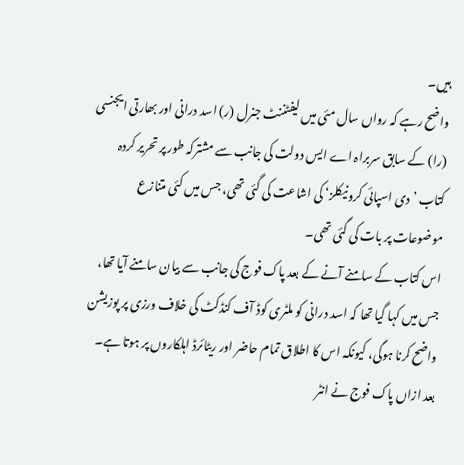ہیں۔
واضح رہے کہ رواں سال مئی میں لیفٹننٹ جنرل (ر) اسد درانی اور بھارتی ایجنسی (را) کے سابق سربراہ اے ایس دولت کی جانب سے مشترکہ طور پر تحریر کردہ کتاب ’دی اسپائی کرونیکلز‘ کی اشاعت کی گئی تھی، جس میں کئی متنازع موضوعات پر بات کی گئی تھی۔
اس کتاب کے سامنے آنے کے بعد پاک فوج کی جانب سے بیان سامنے آیا تھا، جس میں کہا گیا تھا کہ اسد درانی کو ملٹری کوڈ آف کنڈکٹ کی خلاف ورزی پر پوزیشن واضح کرنا ہوگی، کیونکہ اس کا اطلاق تمام حاضر اور ریٹائرڈ اہلکاروں پر ہوتا ہے۔
بعد ازاں پاک فوج نے انٹر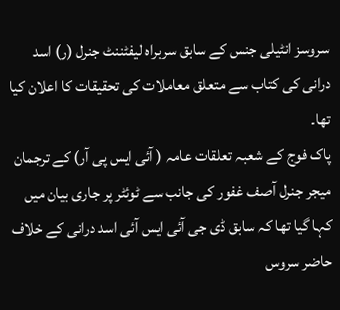سروسز انٹیلی جنس کے سابق سربراہ لیفٹننٹ جنرل (ر) اسد درانی کی کتاب سے متعلق معاملات کی تحقیقات کا اعلان کیا تھا۔
پاک فوج کے شعبہ تعلقات عامہ ( آئی ایس پی آر) کے ترجمان میجر جنرل آصف غفور کی جانب سے ٹوئٹر پر جاری بیان میں کہا گیا تھا کہ سابق ڈی جی آئی ایس آئی اسد درانی کے خلاف حاضر سروس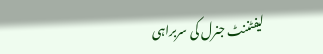لیفٹننٹ جنرل کی سربراہی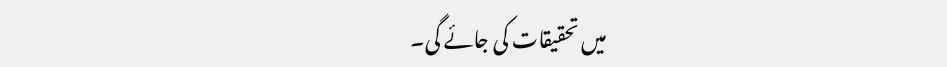میں تحقیقات کی جائے گی۔